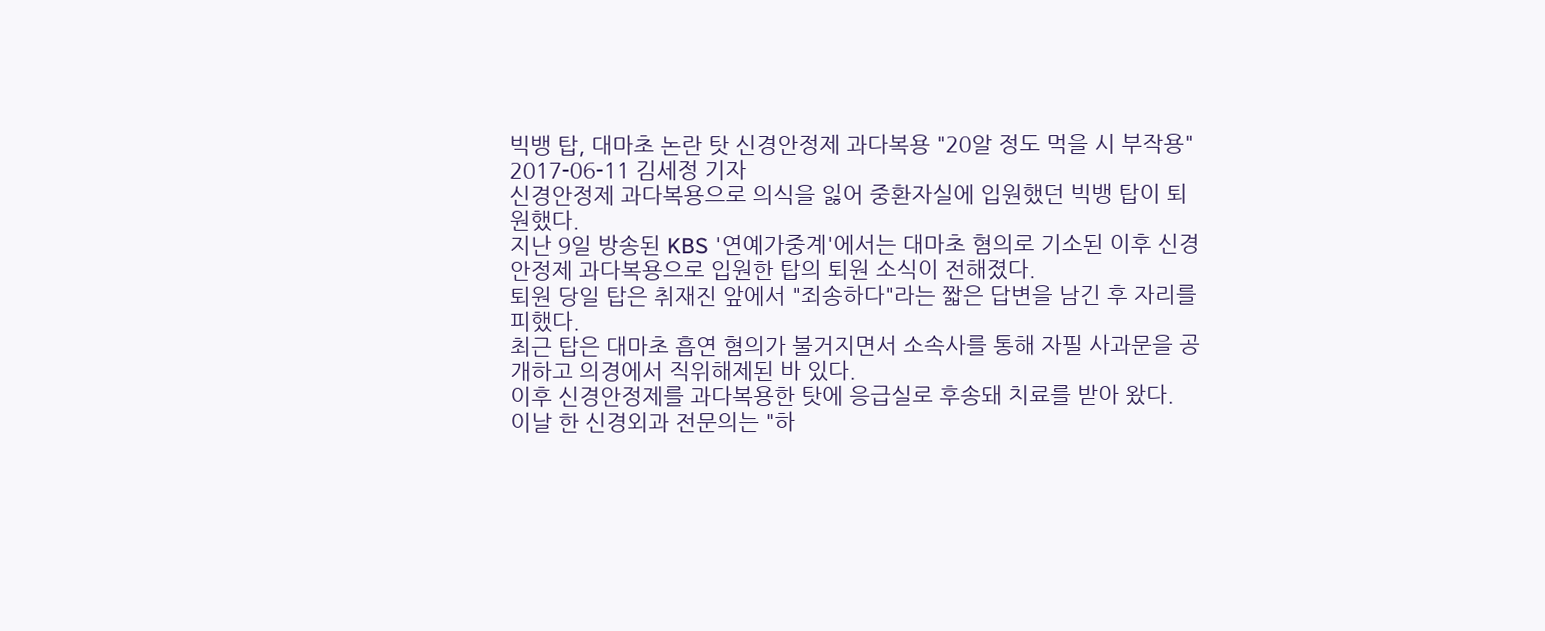빅뱅 탑, 대마초 논란 탓 신경안정제 과다복용 "20알 정도 먹을 시 부작용"
2017-06-11 김세정 기자
신경안정제 과다복용으로 의식을 잃어 중환자실에 입원했던 빅뱅 탑이 퇴원했다.
지난 9일 방송된 KBS '연예가중계'에서는 대마초 혐의로 기소된 이후 신경안정제 과다복용으로 입원한 탑의 퇴원 소식이 전해졌다.
퇴원 당일 탑은 취재진 앞에서 "죄송하다"라는 짧은 답변을 남긴 후 자리를 피했다.
최근 탑은 대마초 흡연 혐의가 불거지면서 소속사를 통해 자필 사과문을 공개하고 의경에서 직위해제된 바 있다.
이후 신경안정제를 과다복용한 탓에 응급실로 후송돼 치료를 받아 왔다.
이날 한 신경외과 전문의는 "하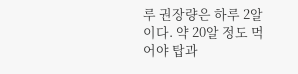루 권장량은 하루 2알이다. 약 20알 정도 먹어야 탑과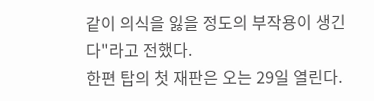같이 의식을 잃을 정도의 부작용이 생긴다"라고 전했다.
한편 탑의 첫 재판은 오는 29일 열린다.